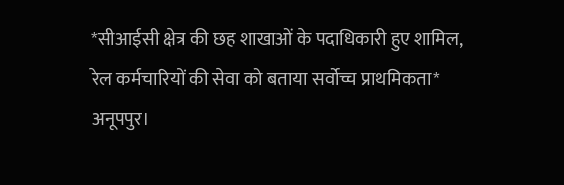*सीआईसी क्षेत्र की छह शाखाओं के पदाधिकारी हुए शामिल, रेल कर्मचारियों की सेवा को बताया सर्वोच्च प्राथमिकता*
अनूपपुर।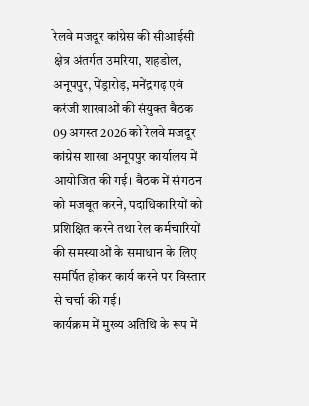रेलवे मजदूर कांग्रेस की सीआईसी क्षेत्र अंतर्गत उमरिया, शहडोल, अनूपपुर, पेंड्रारोड़, मनेंद्रगढ़ एवं करंजी शाखाओं की संयुक्त बैठक 09 अगस्त 2026 को रेलवे मजदूर कांग्रेस शाखा अनूपपुर कार्यालय में आयोजित की गई। बैठक में संगठन को मजबूत करने, पदाधिकारियों को प्रशिक्षित करने तथा रेल कर्मचारियों की समस्याओं के समाधान के लिए समर्पित होकर कार्य करने पर विस्तार से चर्चा की गई।
कार्यक्रम में मुख्य अतिथि के रूप में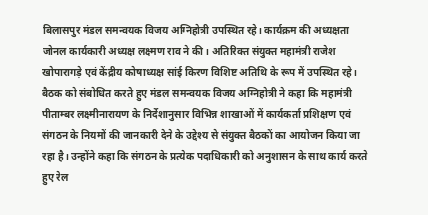बिलासपुर मंडल समन्वयक विजय अग्निहोत्री उपस्थित रहे। कार्यक्रम की अध्यक्षता जोनल कार्यकारी अध्यक्ष लक्ष्मण राव ने की। अतिरिक्त संयुक्त महामंत्री राजेश खोपारागड़े एवं केंद्रीय कोषाध्यक्ष सांई किरण विशिष्ट अतिथि के रूप में उपस्थित रहे।
बैठक को संबोधित करते हुए मंडल समन्वयक विजय अग्निहोत्री ने कहा कि महामंत्री पीताम्बर लक्ष्मीनारायण के निर्देशानुसार विभिन्न शाखाओं में कार्यकर्ता प्रशिक्षण एवं संगठन के नियमों की जानकारी देने के उद्देश्य से संयुक्त बैठकों का आयोजन किया जा रहा है। उन्होंने कहा कि संगठन के प्रत्येक पदाधिकारी को अनुशासन के साथ कार्य करते हुए रेल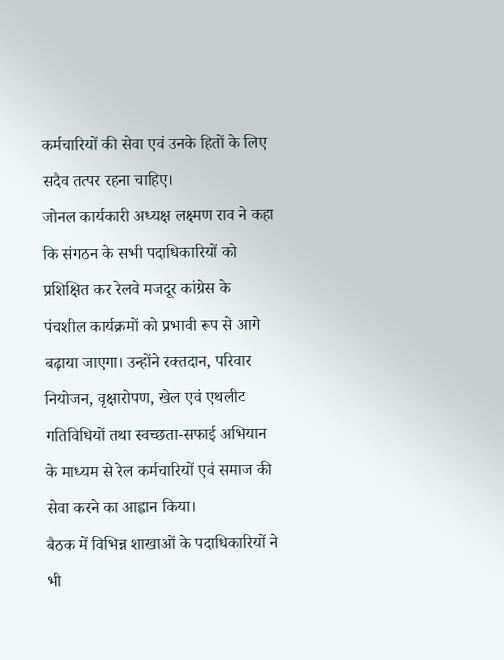कर्मचारियों की सेवा एवं उनके हितों के लिए सदैव तत्पर रहना चाहिए।
जोनल कार्यकारी अध्यक्ष लक्ष्मण राव ने कहा कि संगठन के सभी पदाधिकारियों को प्रशिक्षित कर रेलवे मजदूर कांग्रेस के पंचशील कार्यक्रमों को प्रभावी रूप से आगे बढ़ाया जाएगा। उन्होंने रक्तदान, परिवार नियोजन, वृक्षारोपण, खेल एवं एथलीट गतिविधियों तथा स्वच्छता-सफाई अभियान के माध्यम से रेल कर्मचारियों एवं समाज की सेवा करने का आह्वान किया।
बैठक में विभिन्न शाखाओं के पदाधिकारियों ने भी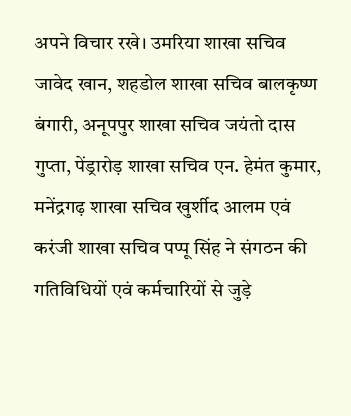अपने विचार रखे। उमरिया शाखा सचिव जावेद खान, शहडोल शाखा सचिव बालकृष्ण बंगारी, अनूपपुर शाखा सचिव जयंतो दास गुप्ता, पेंड्रारोड़ शाखा सचिव एन. हेमंत कुमार, मनेंद्रगढ़ शाखा सचिव खुर्शीद आलम एवं करंजी शाखा सचिव पप्पू सिंह ने संगठन की गतिविधियों एवं कर्मचारियों से जुड़े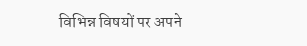विभिन्न विषयों पर अपने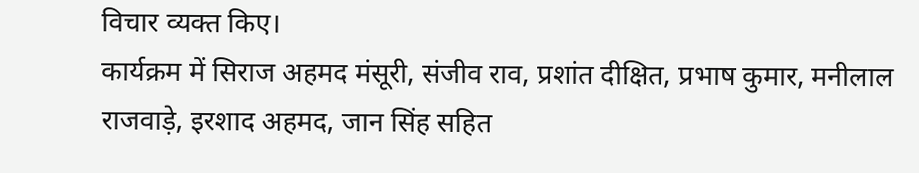विचार व्यक्त किए।
कार्यक्रम में सिराज अहमद मंसूरी, संजीव राव, प्रशांत दीक्षित, प्रभाष कुमार, मनीलाल राजवाड़े, इरशाद अहमद, जान सिंह सहित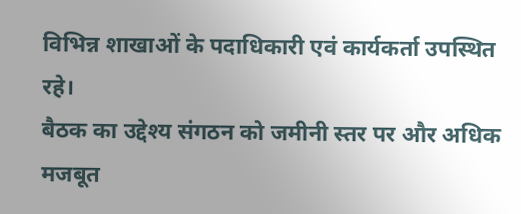विभिन्न शाखाओं के पदाधिकारी एवं कार्यकर्ता उपस्थित रहे।
बैठक का उद्देश्य संगठन को जमीनी स्तर पर और अधिक मजबूत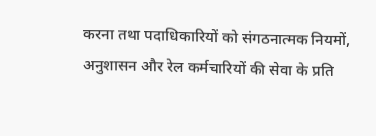करना तथा पदाधिकारियों को संगठनात्मक नियमों, अनुशासन और रेल कर्मचारियों की सेवा के प्रति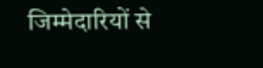जिम्मेदारियों से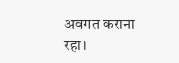अवगत कराना रहा।